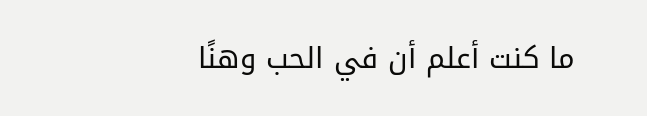ما كنت أعلم أن في الحب وهنًا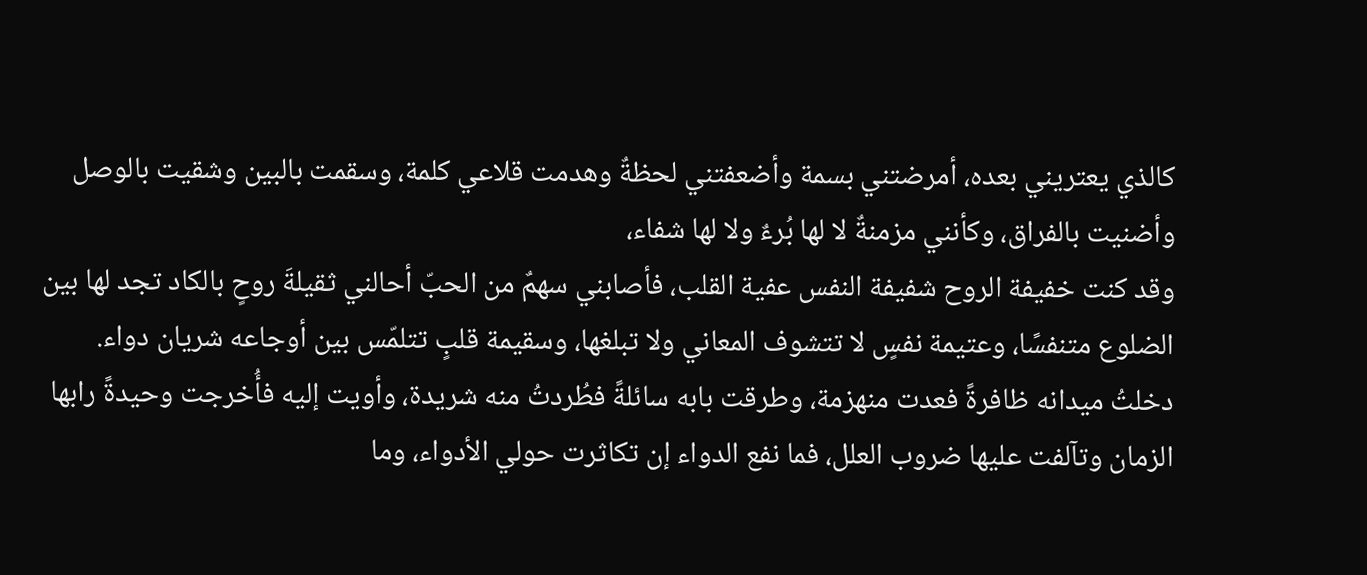كالذي يعتريني بعده، أمرضتني بسمة وأضعفتني لحظةٌ وهدمت قلاعي كلمة، وسقمت بالبين وشقيت بالوصل وأضنيت بالفراق، وكأنني مزمنةٌ لا لها بُرءٌ ولا لها شفاء،
وقد كنت خفيفة الروح شفيفة النفس عفية القلب، فأصابني سهمٌ من الحبّ أحالني ثقيلةَ روحٍ بالكاد تجد لها بين الضلوع متنفسًا، وعتيمة نفسٍ لا تتشوف المعاني ولا تبلغها، وسقيمة قلبٍ تتلمّس بين أوجاعه شريان دواء.
دخلتُ ميدانه ظافرةً فعدت منهزمة، وطرقت بابه سائلةً فطُردتُ منه شريدة، وأويت إليه فأُخرجت وحيدةً رابها الزمان وتآلفت عليها ضروب العلل، فما نفع الدواء إن تكاثرت حولي الأدواء، وما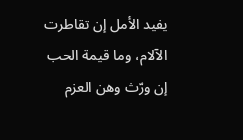يفيد الأمل إن تقاطرت الآلام، وما قيمة الحب إن ورّث وهن العزم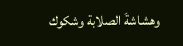وهشاشةَ الصلابة وشكوك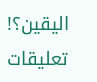اليقين؟!
تعليقات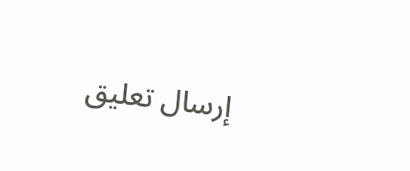إرسال تعليق